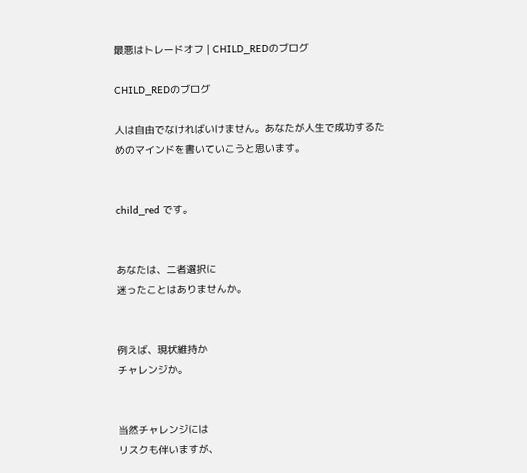最悪はトレードオフ | CHILD_REDのブログ

CHILD_REDのブログ

人は自由でなければいけません。あなたが人生で成功するためのマインドを書いていこうと思います。


child_red です。


あなたは、二者選択に
迷ったことはありませんか。


例えば、現状維持か
チャレンジか。


当然チャレンジには
リスクも伴いますが、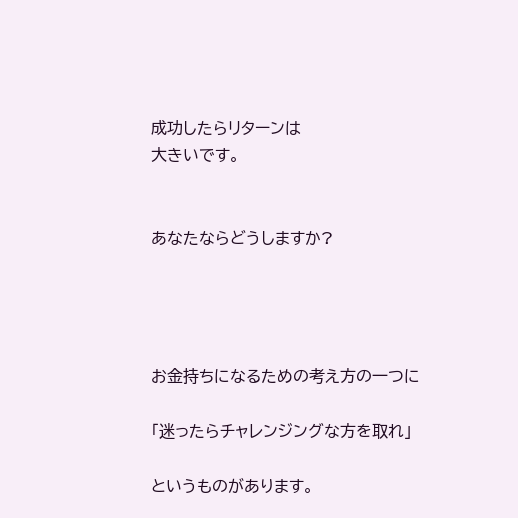成功したらリターンは
大きいです。


あなたならどうしますか?




お金持ちになるための考え方の一つに

「迷ったらチャレンジングな方を取れ」

というものがあります。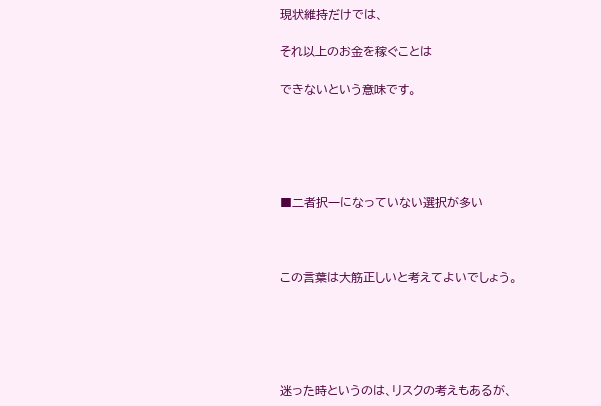現状維持だけでは、

それ以上のお金を稼ぐことは

できないという意味です。





■二者択一になっていない選択が多い



この言葉は大筋正しいと考えてよいでしょう。





迷った時というのは、リスクの考えもあるが、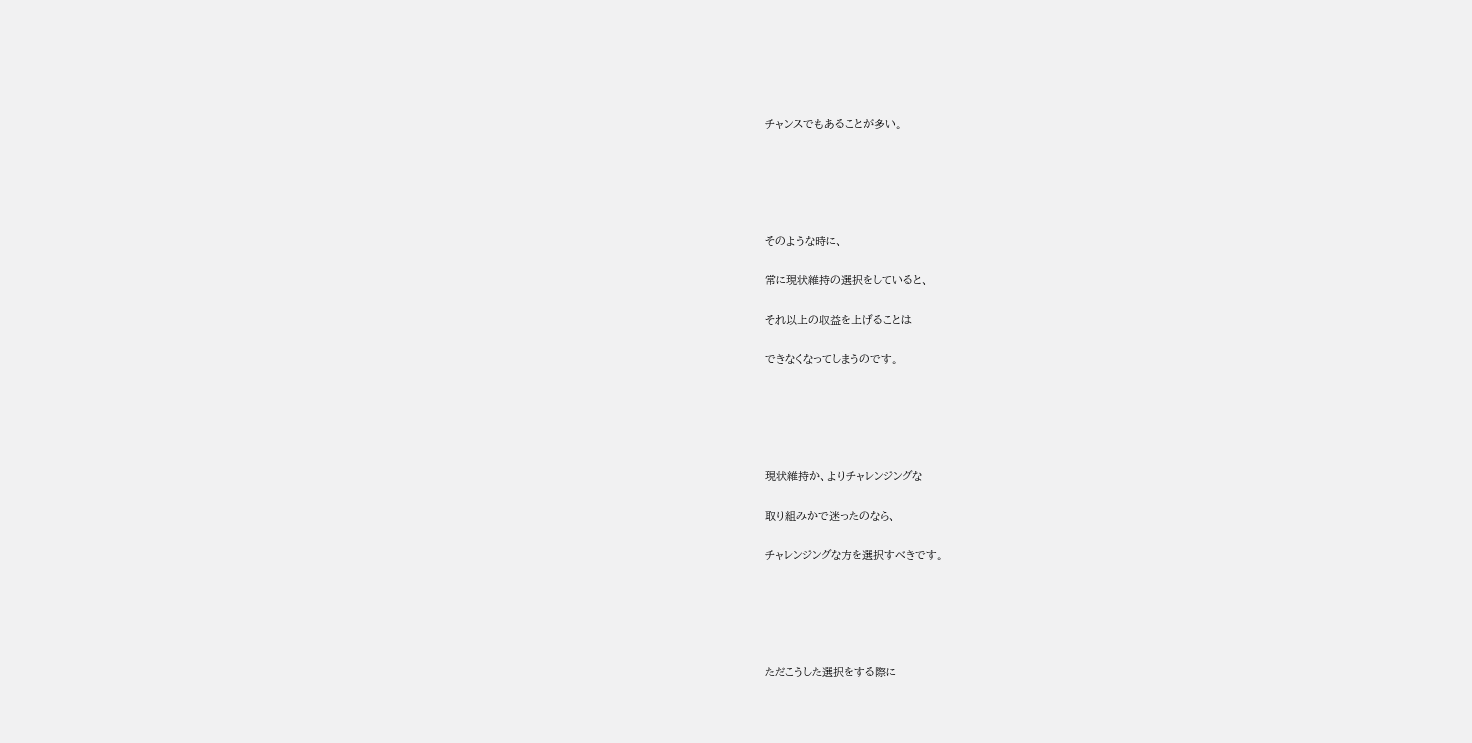チャンスでもあることが多い。





そのような時に、

常に現状維持の選択をしていると、

それ以上の収益を上げることは

できなくなってしまうのです。





現状維持か、よりチャレンジングな

取り組みかで迷ったのなら、

チャレンジングな方を選択すべきです。





ただこうした選択をする際に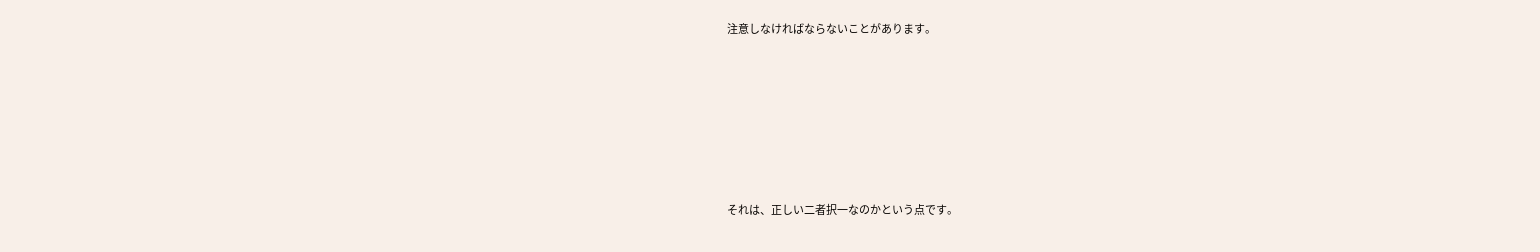注意しなければならないことがあります。







それは、正しい二者択一なのかという点です。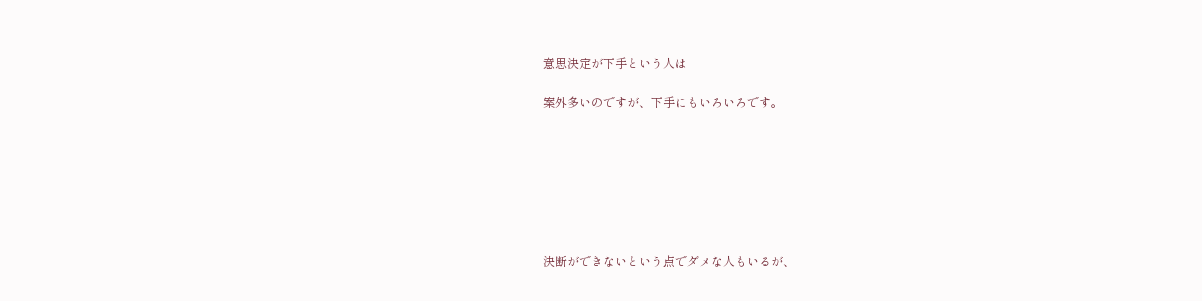意思決定が下手という人は

案外多いのですが、下手にもいろいろです。







決断ができないという点でダメな人もいるが、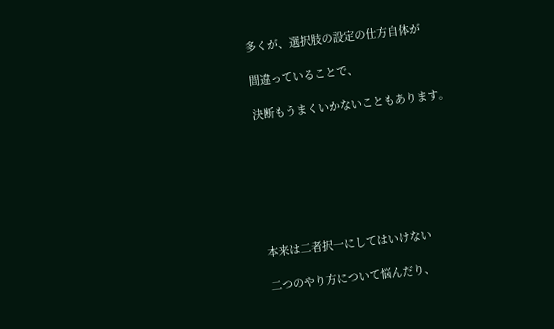多くが、選択肢の設定の仕方自体が

間違っていることで、

決断もうまくいかないこともあります。







本来は二者択一にしてはいけない

二つのやり方について悩んだり、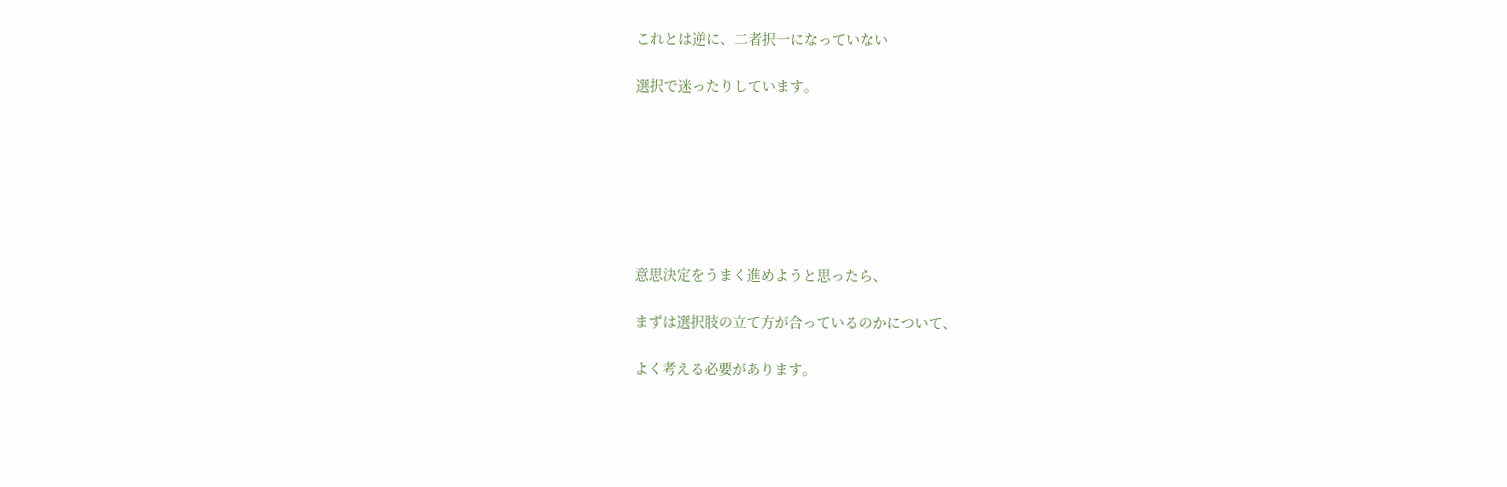これとは逆に、二者択一になっていない

選択で迷ったりしています。







意思決定をうまく進めようと思ったら、

まずは選択肢の立て方が合っているのかについて、

よく考える必要があります。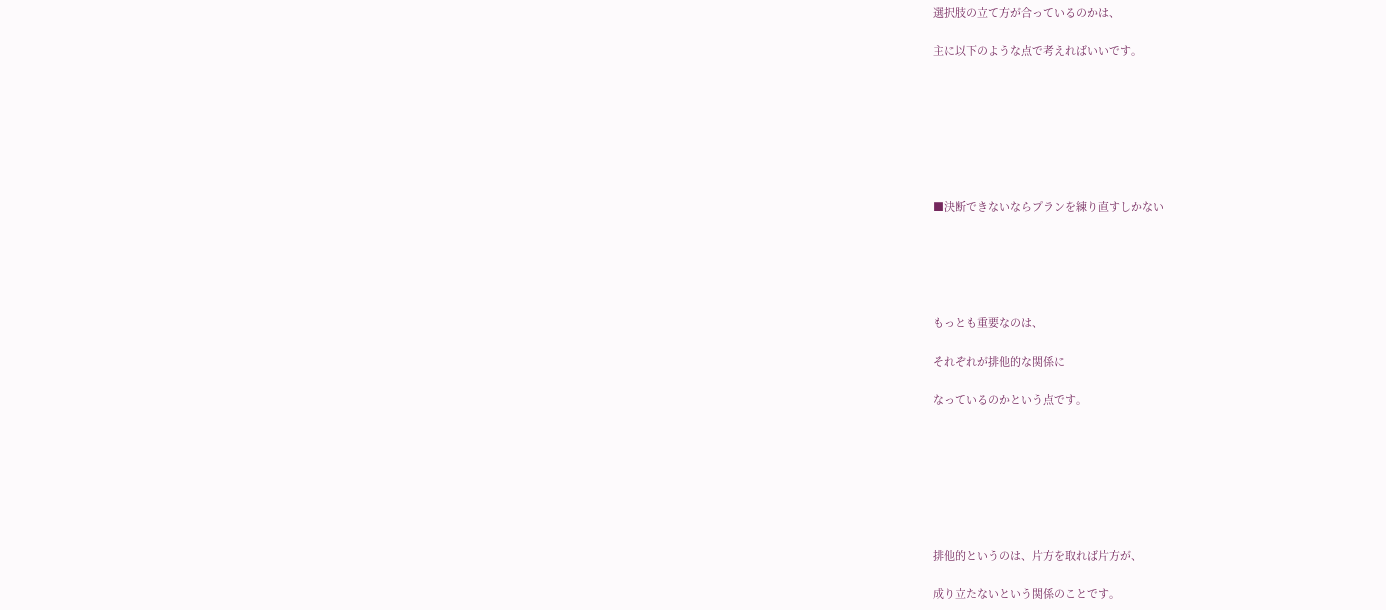選択肢の立て方が合っているのかは、

主に以下のような点で考えればいいです。







■決断できないならプランを練り直すしかない





もっとも重要なのは、

それぞれが排他的な関係に

なっているのかという点です。







排他的というのは、片方を取れば片方が、

成り立たないという関係のことです。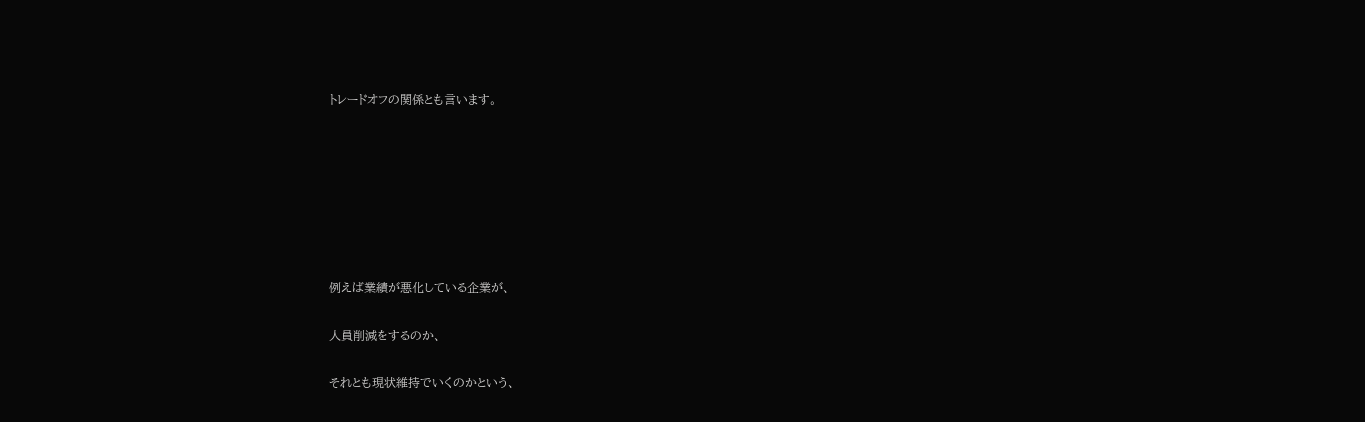トレードオフの関係とも言います。







例えば業績が悪化している企業が、

人員削減をするのか、

それとも現状維持でいくのかという、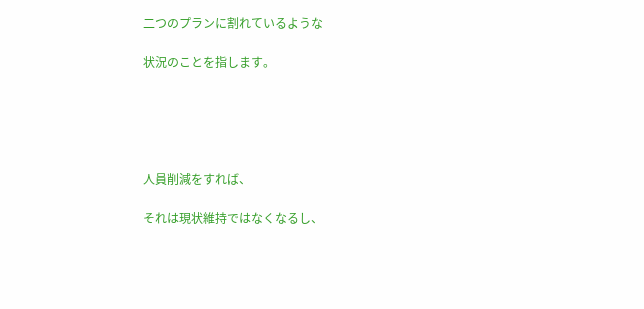二つのプランに割れているような

状況のことを指します。





人員削減をすれば、

それは現状維持ではなくなるし、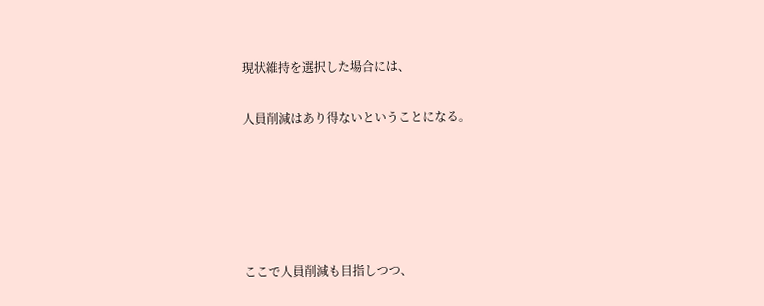現状維持を選択した場合には、

人員削減はあり得ないということになる。





ここで人員削減も目指しつつ、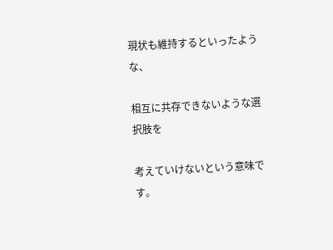現状も維持するといったような、

相互に共存できないような選択肢を

考えていけないという意味です。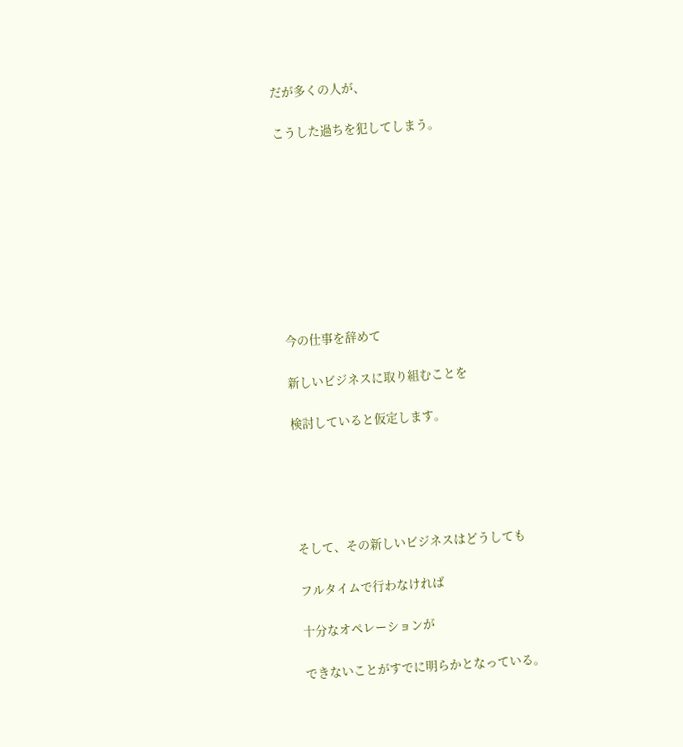だが多くの人が、

こうした過ちを犯してしまう。









今の仕事を辞めて

新しいビジネスに取り組むことを

検討していると仮定します。





そして、その新しいビジネスはどうしても

フルタイムで行わなければ

十分なオペレーションが

できないことがすでに明らかとなっている。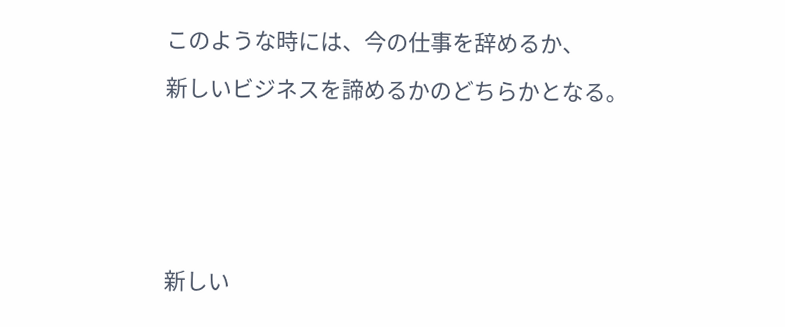このような時には、今の仕事を辞めるか、

新しいビジネスを諦めるかのどちらかとなる。







新しい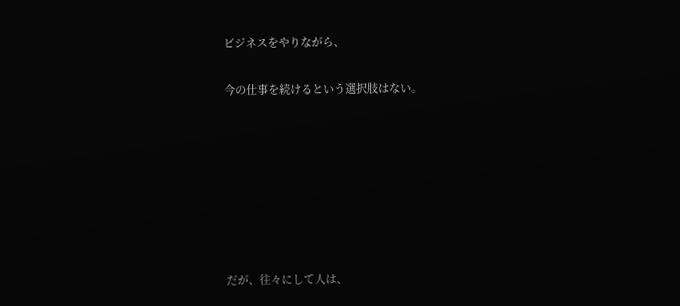ビジネスをやりながら、

今の仕事を続けるという選択肢はない。







だが、往々にして人は、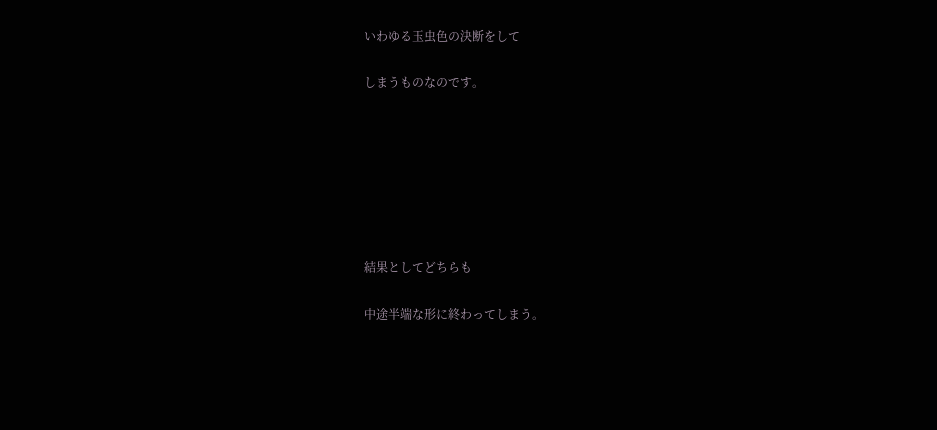いわゆる玉虫色の決断をして

しまうものなのです。







結果としてどちらも

中途半端な形に終わってしまう。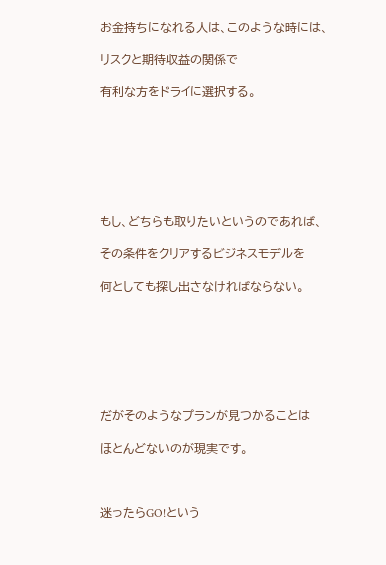お金持ちになれる人は、このような時には、

リスクと期待収益の関係で

有利な方をドライに選択する。







もし、どちらも取りたいというのであれば、

その条件をクリアするビジネスモデルを

何としても探し出さなければならない。







だがそのようなプランが見つかることは

ほとんどないのが現実です。



迷ったらGO!という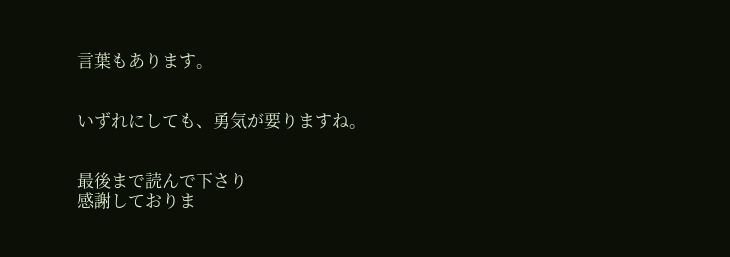言葉もあります。


いずれにしても、勇気が要りますね。


最後まで読んで下さり
感謝しておりま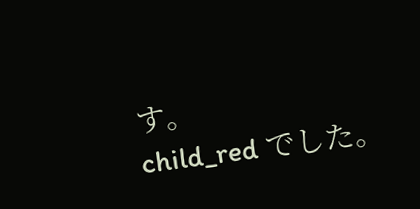す。
child_red でした。